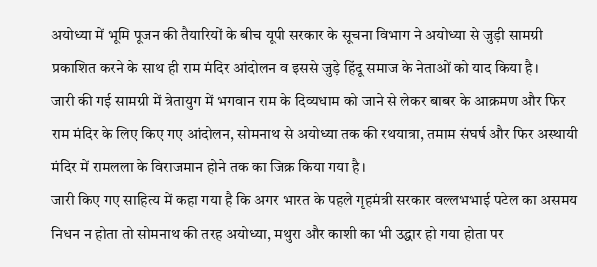अयोध्या में भूमि पूजन की तैयारियों के बीच यूपी सरकार के सूचना विभाग ने अयोध्या से जुड़ी सामग्री प्रकाशित करने के साथ ही राम मंदिर आंदोलन व इससे जुड़े हिंदू समाज के नेताओं को याद किया है।
जारी की गई सामग्री में त्रेतायुग में भगवान राम के दिव्यधाम को जाने से लेकर बाबर के आक्रमण और फिर राम मंदिर के लिए किए गए आंदोलन, सोमनाथ से अयोध्या तक की रथयात्रा, तमाम संघर्ष और फिर अस्थायी मंदिर में रामलला के विराजमान होने तक का जिक्र किया गया है।
जारी किए गए साहित्य में कहा गया है कि अगर भारत के पहले गृहमंत्री सरकार वल्लभभाई पटेल का असमय निधन न होता तो सोमनाथ की तरह अयोध्या, मथुरा और काशी का भी उद्धार हो गया होता पर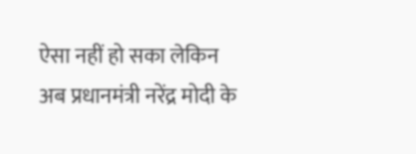ऐसा नहीं हो सका लेकिन अब प्रधानमंत्री नरेंद्र मोदी के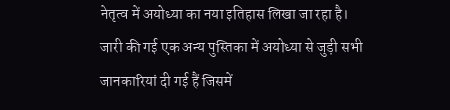नेतृत्व में अयोध्या का नया इतिहास लिखा जा रहा है।
जारी की गई एक अन्य पुस्तिका में अयोध्या से जुड़ी सभी जानकारियां दी गई हैं जिसमें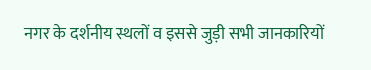नगर के दर्शनीय स्थलों व इससे जुड़ी सभी जानकारियों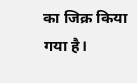का जिक्र किया गया है।